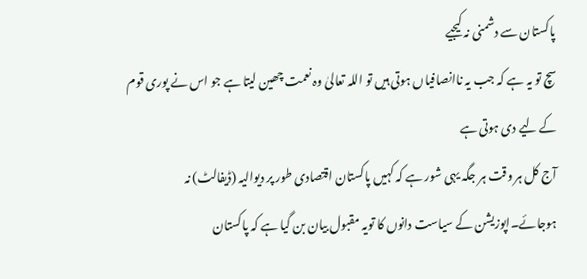پاکستان سے دشمنی نہ کیجیے
سچ تو یہ ہے کہ جب یہ ناانصافیاں ہوتی ہیں تو اللہ تعالیٰ وہ نعمت چھین لیتا ہے جو اس نے پوری قوم کے لیے دی ہوتی ہے
آج کل ہر وقت ہر جگہ یہی شور ہے کہ کہیں پاکستان اقتصادی طور پر دیوالیہ (ڈیفالٹ) نہ ہوجائے۔اپوزیشن کے سیاست دانوں کا تویہ مقبول بیان بن گیا ہے کہ پاکستان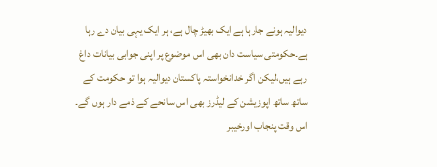دیوالیہ ہونے جارہا ہے ایک بھیڑ چال ہے، ہر ایک یہی بیان دے رہا ہے۔حکومتی سیاست دان بھی اس موضوع پر اپنی جوابی بیانات داغ رہے ہیں،لیکن اگر خدانخواستہ پاکستان دیوالیہ ہوا تو حکومت کے ساتھ ساتھ اپوزیشن کے لیڈرز بھی اس سانحے کے ذمے دار ہوں گے۔
اس وقت پنجاب اورخیبر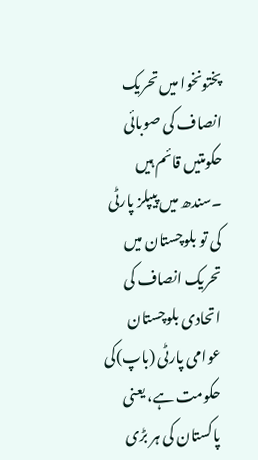پختونخوا میں تحریک انصاف کی صوبائی حکومتیں قائم ہیں ۔سندھ میں پیپلز پارٹی کی تو بلوچستان میں تحریک انصاف کی اتحادی بلوچستان عوامی پارٹی (باپ)کی حکومت ہے، یعنی پاکستان کی ہر بڑی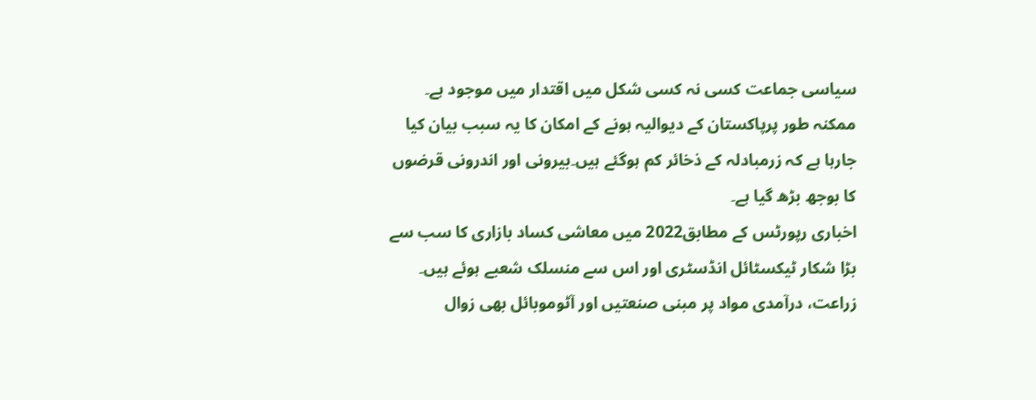سیاسی جماعت کسی نہ کسی شکل میں اقتدار میں موجود ہے۔ ممکنہ طور پرپاکستان کے دیوالیہ ہونے کے امکان کا یہ سبب بیان کیا جارہا ہے کہ زرمبادلہ کے ذخائر کم ہوگئے ہیں۔بیرونی اور اندرونی قرضوں کا بوجھ بڑھ گیا ہے۔
اخباری رپورٹس کے مطابق2022 میں معاشی کساد بازاری کا سب سے بڑا شکار ٹیکسٹائل انڈسٹری اور اس سے منسلک شعبے ہوئے ہیں۔ زراعت، درآمدی مواد پر مبنی صنعتیں اور آٹوموبائل بھی زوال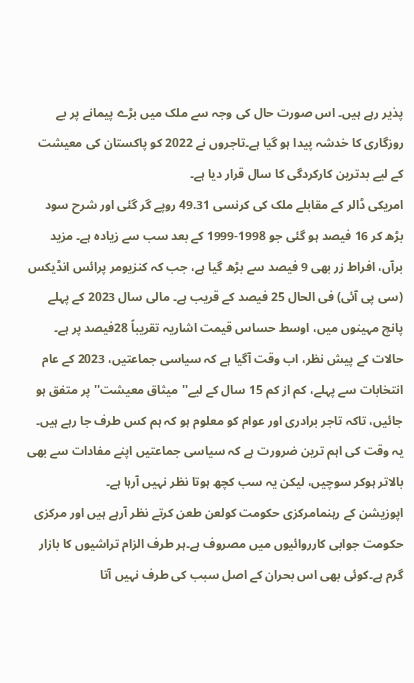پذیر رہے ہیں۔ اس صورت حال کی وجہ سے ملک میں بڑے پیمانے پر بے روزگاری کا خدشہ پیدا ہو گیا ہے۔تاجروں نے 2022 کو پاکستان کی معیشت کے لیے بدترین کارکردگی کا سال قرار دیا ہے۔
امریکی ڈالر کے مقابلے ملک کی کرنسی 49.31 روپے گر گئی اور شرح سود بڑھ کر 16 فیصد ہو گئی جو 1998-1999 کے بعد سب سے زیادہ ہے۔ مزید برآں، افراط زر بھی 9 فیصد سے بڑھ گیا ہے، جب کہ کنزیومر پرائس انڈیکس (سی پی آئی) فی الحال 25 فیصد کے قریب ہے۔ مالی سال 2023 کے پہلے پانچ مہینوں میں، اوسط حساس قیمت اشاریہ تقریباً 28فیصد پر ہے۔
حالات کے پیش نظر، اب وقت آگیا ہے کہ سیاسی جماعتیں، 2023 کے عام انتخابات سے پہلے، کم از کم 15 سال کے لیے''میثاق معیشت'' پر متفق ہو جائیں، تاکہ تاجر برادری اور عوام کو معلوم ہو کہ ہم کس طرف جا رہے ہیں۔ یہ وقت کی اہم ترین ضرورت ہے کہ سیاسی جماعتیں اپنے مفادات سے بھی بالاتر ہوکر سوچیں، لیکن یہ سب کچھ ہوتا نظر نہیں آرہا ہے۔
اپوزیشن کے رہنمامرکزی حکومت کولعن طعن کرتے نظر آرہے ہیں اور مرکزی حکومت جوابی کارروائیوں میں مصروف ہے۔ہر طرف الزام تراشیوں کا بازار گرم ہے۔کوئی بھی اس بحران کے اصل سبب کی طرف نہیں آتا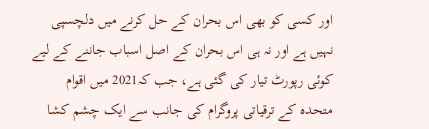اور کسی کو بھی اس بحران کے حل کرنے میں دلچسپی نہیں ہے اور نہ ہی اس بحران کے اصل اسباب جاننے کے لیے کوئی رپورٹ تیار کی گئی ہے، جب کہ2021 میں اقوام متحدہ کے ترقیاتی پروگرام کی جانب سے ایک چشم کشا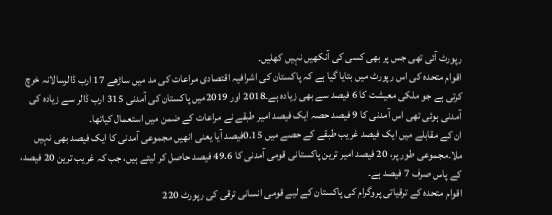رپورٹ آئی تھی جس پر بھی کسی کی آنکھیں نہیں کھلیں۔
اقوام متحدہ کی اس رپورٹ میں بتایا گیا ہے کہ پاکستان کی اشرافیہ اقتصادی مراعات کی مد میں ساڑھے 17 ارب ڈالرسالانہ خرچ کرتی ہے جو ملکی معیشت کا 6 فیصد سے بھی زیادہ ہے۔2018 اور 2019میں پاکستان کی آمدنی 315 ارب ڈالر سے زیادہ کی آمدنی ہوئی تھی اس آمدنی کا 9 فیصد حصہ ایک فیصد امیر طبقے نے مراعات کے ضمن میں استعمال کیاتھا۔
ان کے مقابلے میں ایک فیصد غریب طبقے کے حصے میں 0.15فیصد آیا یعنی انھیں مجموعی آمدنی کا ایک فیصد بھی نہیں ملا۔مجموعی طور پر، 20 فیصد امیر ترین پاکستانی قومی آمدنی کا 49.6 فیصد حاصل کر لیتے ہیں، جب کہ غریب ترین 20 فیصد، کے پاس صرف 7 فیصد ہے۔
اقوام متحدہ کے ترقیاتی پروگرام کی پاکستان کے لیے قومی انسانی ترقی کی رپورٹ 220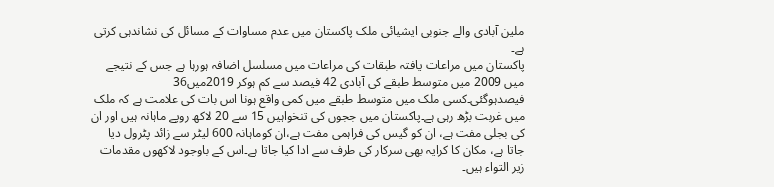ملین آبادی والے جنوبی ایشیائی ملک پاکستان میں عدم مساوات کے مسائل کی نشاندہی کرتی ہے۔
پاکستان میں مراعات یافتہ طبقات کی مراعات میں مسلسل اضافہ ہورہا ہے جس کے نتیجے میں 2009 میں متوسط طبقے کی آبادی 42 فیصد سے کم ہوکر 2019میں36 فیصدہوگئی۔کسی ملک میں متوسط طبقے میں کمی واقع ہونا اس بات کی علامت ہے کہ ملک میں غربت بڑھ رہی ہے۔پاکستان میں ججوں کی تنخواہیں 15 سے 20 لاکھ روپے ماہانہ ہیں اور ان کی بجلی مفت ہے، ان کو گیس کی فراہمی مفت ہے،ان کوماہانہ 600 لیٹر سے زائد پٹرول دیا جاتا ہے، مکان کا کرایہ بھی سرکار کی طرف سے ادا کیا جاتا ہے۔اس کے باوجود لاکھوں مقدمات زیر التواء ہیں۔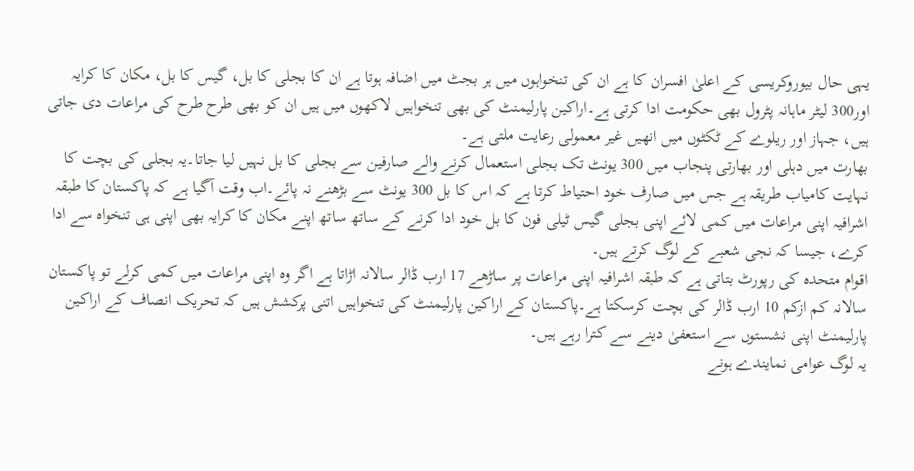یہی حال بیوروکریسی کے اعلیٰ افسران کا ہے ان کی تنخواہوں میں ہر بجٹ میں اضافہ ہوتا ہے ان کا بجلی کا بل، گیس کا بل، مکان کا کرایہ اور300 لیٹر ماہانہ پٹرول بھی حکومت ادا کرتی ہے۔اراکین پارلیمنٹ کی بھی تنخواہیں لاکھوں میں ہیں ان کو بھی طرح طرح کی مراعات دی جاتی ہیں، جہاز اور ریلوے کے ٹکٹوں میں انھیں غیر معمولی رعایت ملتی ہے۔
بھارت میں دہلی اور بھارتی پنجاب میں 300 یونٹ تک بجلی استعمال کرنے والے صارفین سے بجلی کا بل نہیں لیا جاتا۔یہ بجلی کی بچت کا نہایت کامیاب طریقہ ہے جس میں صارف خود احتیاط کرتا ہے کہ اس کا بل 300 یونٹ سے بڑھنے نہ پائے۔اب وقت آگیا ہے کہ پاکستان کا طبقہ اشرافیہ اپنی مراعات میں کمی لائے اپنی بجلی گیس ٹیلی فون کا بل خود ادا کرنے کے ساتھ ساتھ اپنے مکان کا کرایہ بھی اپنی ہی تنخواہ سے ادا کرے، جیسا کہ نجی شعبے کے لوگ کرتے ہیں۔
اقوام متحدہ کی رپورٹ بتاتی ہے کہ طبقہ اشرافیہ اپنی مراعات پر ساڑھے 17 ارب ڈالر سالانہ اڑاتا ہے اگر وہ اپنی مراعات میں کمی کرلے تو پاکستان سالانہ کم ازکم 10 ارب ڈالر کی بچت کرسکتا ہے۔پاکستان کے اراکین پارلیمنٹ کی تنخواہیں اتنی پرکشش ہیں کہ تحریک انصاف کے اراکین پارلیمنٹ اپنی نشستوں سے استعفیٰ دینے سے کترا رہے ہیں۔
یہ لوگ عوامی نمایندے ہونے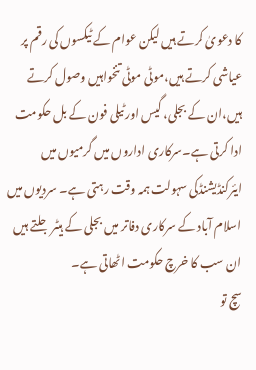کا دعویٰ کرتے ہیں لیکن عوام کے ٹیکسوں کی رقم پر عیاشی کرتے ہیں،موٹی موٹی تنخواہیں وصول کرتے ہیں،ان کے بجلی، گیس اور ٹیلی فون کے بل حکومت ادا کرتی ہے۔سرکاری اداروں میں گرمیوں میں ایئرکنڈیشنڈکی سہولت ہمہ وقت رہتی ہے۔ سردیوں میں اسلام آباد کے سرکاری دفاتر میں بجلی کے ہیٹر جلتے ہیں ان سب کا خرچ حکومت اٹھاتی ہے۔
سچ تو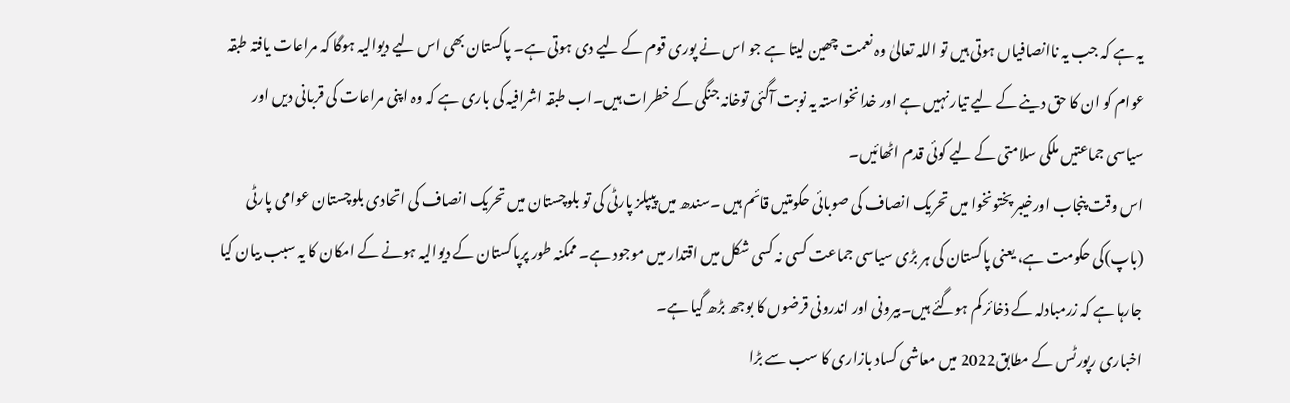یہ ہے کہ جب یہ ناانصافیاں ہوتی ہیں تو اللہ تعالیٰ وہ نعمت چھین لیتا ہے جو اس نے پوری قوم کے لیے دی ہوتی ہے۔ پاکستان بھی اس لیے دیوالیہ ہوگا کہ مراعات یافتہ طبقہ عوام کو ان کا حق دینے کے لیے تیار نہیں ہے اور خدانخواستہ یہ نوبت آگئی توخانہ جنگی کے خطرات ہیں۔اب طبقہ اشرافیہ کی باری ہے کہ وہ اپنی مراعات کی قربانی دیں اور سیاسی جماعتیں ملکی سلامتی کے لیے کوئی قدم اٹھائیں۔
اس وقت پنجاب اورخیبر پختونخوا میں تحریک انصاف کی صوبائی حکومتیں قائم ہیں ۔سندھ میں پیپلز پارٹی کی تو بلوچستان میں تحریک انصاف کی اتحادی بلوچستان عوامی پارٹی (باپ)کی حکومت ہے، یعنی پاکستان کی ہر بڑی سیاسی جماعت کسی نہ کسی شکل میں اقتدار میں موجود ہے۔ ممکنہ طور پرپاکستان کے دیوالیہ ہونے کے امکان کا یہ سبب بیان کیا جارہا ہے کہ زرمبادلہ کے ذخائر کم ہوگئے ہیں۔بیرونی اور اندرونی قرضوں کا بوجھ بڑھ گیا ہے۔
اخباری رپورٹس کے مطابق2022 میں معاشی کساد بازاری کا سب سے بڑا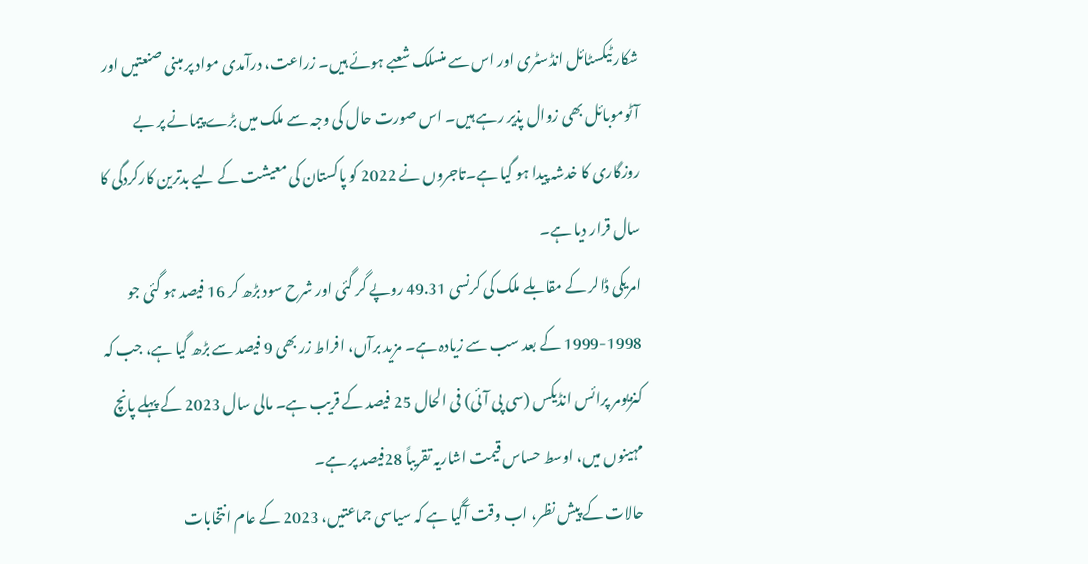شکار ٹیکسٹائل انڈسٹری اور اس سے منسلک شعبے ہوئے ہیں۔ زراعت، درآمدی مواد پر مبنی صنعتیں اور آٹوموبائل بھی زوال پذیر رہے ہیں۔ اس صورت حال کی وجہ سے ملک میں بڑے پیمانے پر بے روزگاری کا خدشہ پیدا ہو گیا ہے۔تاجروں نے 2022 کو پاکستان کی معیشت کے لیے بدترین کارکردگی کا سال قرار دیا ہے۔
امریکی ڈالر کے مقابلے ملک کی کرنسی 49.31 روپے گر گئی اور شرح سود بڑھ کر 16 فیصد ہو گئی جو 1998-1999 کے بعد سب سے زیادہ ہے۔ مزید برآں، افراط زر بھی 9 فیصد سے بڑھ گیا ہے، جب کہ کنزیومر پرائس انڈیکس (سی پی آئی) فی الحال 25 فیصد کے قریب ہے۔ مالی سال 2023 کے پہلے پانچ مہینوں میں، اوسط حساس قیمت اشاریہ تقریباً 28فیصد پر ہے۔
حالات کے پیش نظر، اب وقت آگیا ہے کہ سیاسی جماعتیں، 2023 کے عام انتخابات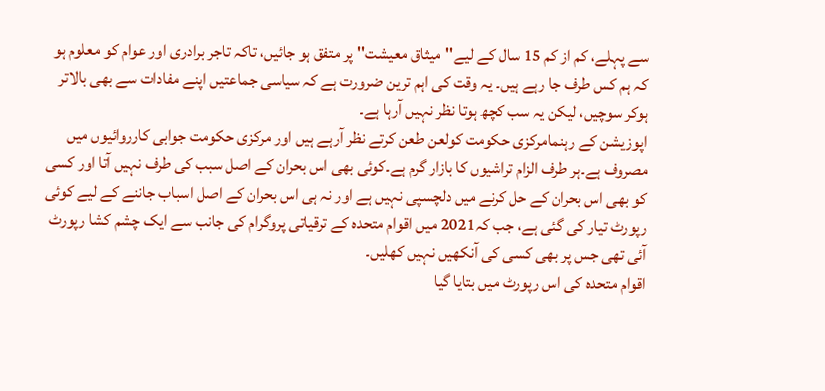سے پہلے، کم از کم 15 سال کے لیے''میثاق معیشت'' پر متفق ہو جائیں، تاکہ تاجر برادری اور عوام کو معلوم ہو کہ ہم کس طرف جا رہے ہیں۔ یہ وقت کی اہم ترین ضرورت ہے کہ سیاسی جماعتیں اپنے مفادات سے بھی بالاتر ہوکر سوچیں، لیکن یہ سب کچھ ہوتا نظر نہیں آرہا ہے۔
اپوزیشن کے رہنمامرکزی حکومت کولعن طعن کرتے نظر آرہے ہیں اور مرکزی حکومت جوابی کارروائیوں میں مصروف ہے۔ہر طرف الزام تراشیوں کا بازار گرم ہے۔کوئی بھی اس بحران کے اصل سبب کی طرف نہیں آتا اور کسی کو بھی اس بحران کے حل کرنے میں دلچسپی نہیں ہے اور نہ ہی اس بحران کے اصل اسباب جاننے کے لیے کوئی رپورٹ تیار کی گئی ہے، جب کہ2021 میں اقوام متحدہ کے ترقیاتی پروگرام کی جانب سے ایک چشم کشا رپورٹ آئی تھی جس پر بھی کسی کی آنکھیں نہیں کھلیں۔
اقوام متحدہ کی اس رپورٹ میں بتایا گیا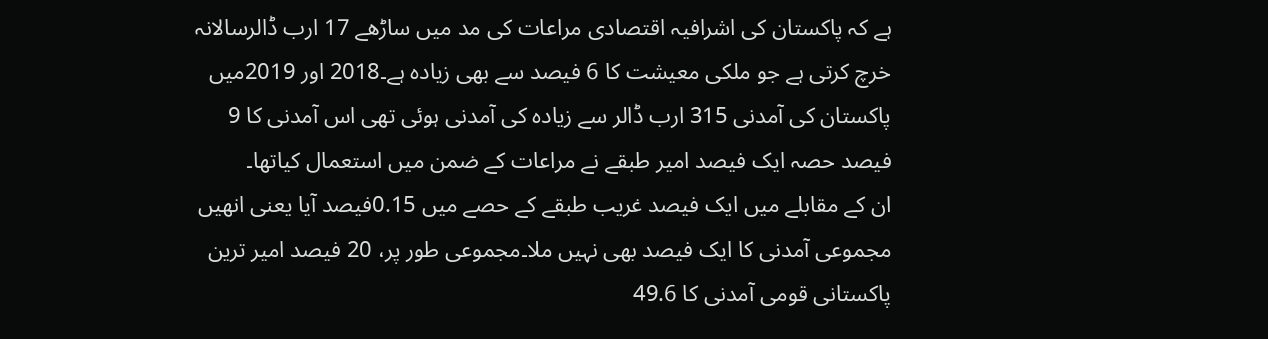ہے کہ پاکستان کی اشرافیہ اقتصادی مراعات کی مد میں ساڑھے 17 ارب ڈالرسالانہ خرچ کرتی ہے جو ملکی معیشت کا 6 فیصد سے بھی زیادہ ہے۔2018 اور 2019میں پاکستان کی آمدنی 315 ارب ڈالر سے زیادہ کی آمدنی ہوئی تھی اس آمدنی کا 9 فیصد حصہ ایک فیصد امیر طبقے نے مراعات کے ضمن میں استعمال کیاتھا۔
ان کے مقابلے میں ایک فیصد غریب طبقے کے حصے میں 0.15فیصد آیا یعنی انھیں مجموعی آمدنی کا ایک فیصد بھی نہیں ملا۔مجموعی طور پر، 20 فیصد امیر ترین پاکستانی قومی آمدنی کا 49.6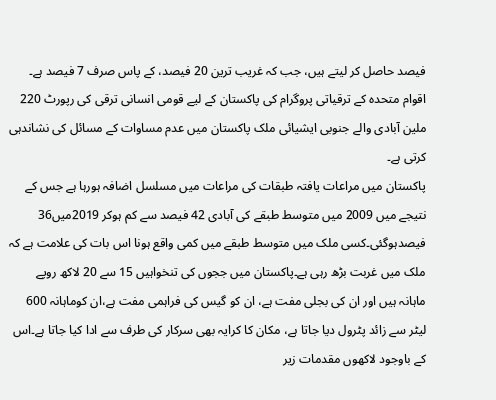فیصد حاصل کر لیتے ہیں، جب کہ غریب ترین 20 فیصد، کے پاس صرف 7 فیصد ہے۔
اقوام متحدہ کے ترقیاتی پروگرام کی پاکستان کے لیے قومی انسانی ترقی کی رپورٹ 220 ملین آبادی والے جنوبی ایشیائی ملک پاکستان میں عدم مساوات کے مسائل کی نشاندہی کرتی ہے۔
پاکستان میں مراعات یافتہ طبقات کی مراعات میں مسلسل اضافہ ہورہا ہے جس کے نتیجے میں 2009 میں متوسط طبقے کی آبادی 42 فیصد سے کم ہوکر 2019میں36 فیصدہوگئی۔کسی ملک میں متوسط طبقے میں کمی واقع ہونا اس بات کی علامت ہے کہ ملک میں غربت بڑھ رہی ہے۔پاکستان میں ججوں کی تنخواہیں 15 سے 20 لاکھ روپے ماہانہ ہیں اور ان کی بجلی مفت ہے، ان کو گیس کی فراہمی مفت ہے،ان کوماہانہ 600 لیٹر سے زائد پٹرول دیا جاتا ہے، مکان کا کرایہ بھی سرکار کی طرف سے ادا کیا جاتا ہے۔اس کے باوجود لاکھوں مقدمات زیر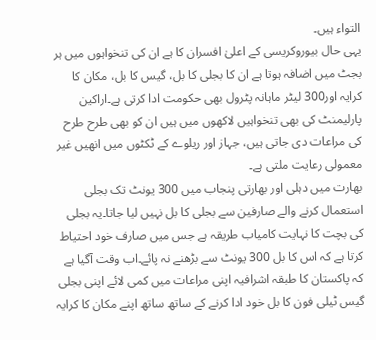التواء ہیں۔
یہی حال بیوروکریسی کے اعلیٰ افسران کا ہے ان کی تنخواہوں میں ہر بجٹ میں اضافہ ہوتا ہے ان کا بجلی کا بل، گیس کا بل، مکان کا کرایہ اور300 لیٹر ماہانہ پٹرول بھی حکومت ادا کرتی ہے۔اراکین پارلیمنٹ کی بھی تنخواہیں لاکھوں میں ہیں ان کو بھی طرح طرح کی مراعات دی جاتی ہیں، جہاز اور ریلوے کے ٹکٹوں میں انھیں غیر معمولی رعایت ملتی ہے۔
بھارت میں دہلی اور بھارتی پنجاب میں 300 یونٹ تک بجلی استعمال کرنے والے صارفین سے بجلی کا بل نہیں لیا جاتا۔یہ بجلی کی بچت کا نہایت کامیاب طریقہ ہے جس میں صارف خود احتیاط کرتا ہے کہ اس کا بل 300 یونٹ سے بڑھنے نہ پائے۔اب وقت آگیا ہے کہ پاکستان کا طبقہ اشرافیہ اپنی مراعات میں کمی لائے اپنی بجلی گیس ٹیلی فون کا بل خود ادا کرنے کے ساتھ ساتھ اپنے مکان کا کرایہ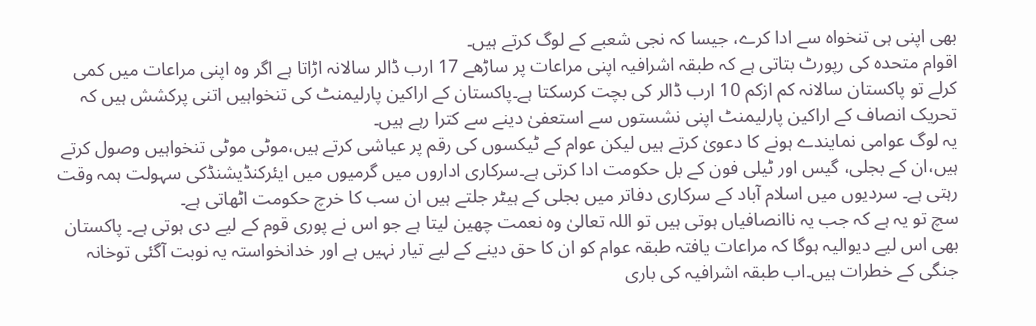بھی اپنی ہی تنخواہ سے ادا کرے، جیسا کہ نجی شعبے کے لوگ کرتے ہیں۔
اقوام متحدہ کی رپورٹ بتاتی ہے کہ طبقہ اشرافیہ اپنی مراعات پر ساڑھے 17 ارب ڈالر سالانہ اڑاتا ہے اگر وہ اپنی مراعات میں کمی کرلے تو پاکستان سالانہ کم ازکم 10 ارب ڈالر کی بچت کرسکتا ہے۔پاکستان کے اراکین پارلیمنٹ کی تنخواہیں اتنی پرکشش ہیں کہ تحریک انصاف کے اراکین پارلیمنٹ اپنی نشستوں سے استعفیٰ دینے سے کترا رہے ہیں۔
یہ لوگ عوامی نمایندے ہونے کا دعویٰ کرتے ہیں لیکن عوام کے ٹیکسوں کی رقم پر عیاشی کرتے ہیں،موٹی موٹی تنخواہیں وصول کرتے ہیں،ان کے بجلی، گیس اور ٹیلی فون کے بل حکومت ادا کرتی ہے۔سرکاری اداروں میں گرمیوں میں ایئرکنڈیشنڈکی سہولت ہمہ وقت رہتی ہے۔ سردیوں میں اسلام آباد کے سرکاری دفاتر میں بجلی کے ہیٹر جلتے ہیں ان سب کا خرچ حکومت اٹھاتی ہے۔
سچ تو یہ ہے کہ جب یہ ناانصافیاں ہوتی ہیں تو اللہ تعالیٰ وہ نعمت چھین لیتا ہے جو اس نے پوری قوم کے لیے دی ہوتی ہے۔ پاکستان بھی اس لیے دیوالیہ ہوگا کہ مراعات یافتہ طبقہ عوام کو ان کا حق دینے کے لیے تیار نہیں ہے اور خدانخواستہ یہ نوبت آگئی توخانہ جنگی کے خطرات ہیں۔اب طبقہ اشرافیہ کی باری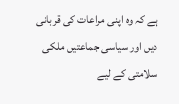ہے کہ وہ اپنی مراعات کی قربانی دیں اور سیاسی جماعتیں ملکی سلامتی کے لیے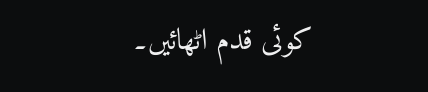کوئی قدم اٹھائیں۔